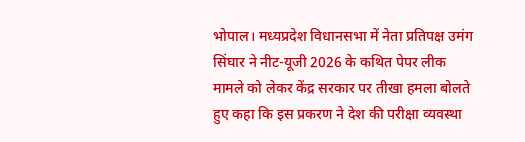भोपाल। मध्यप्रदेश विधानसभा में नेता प्रतिपक्ष उमंग सिंघार ने नीट-यूजी 2026 के कथित पेपर लीक मामले को लेकर केंद्र सरकार पर तीखा हमला बोलते हुए कहा कि इस प्रकरण ने देश की परीक्षा व्यवस्था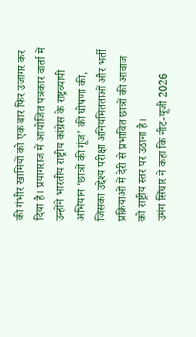की गंभीर खामियों को एक बार फिर उजागर कर दिया है। प्रयागराज में आयोजित पत्रकार वार्ता में उन्होंने भारतीय राष्ट्रीय कांग्रेस के राष्ट्रव्यापी अभियान ‘छात्रों की गूंज’ की घोषणा की, जिसका उद्देश्य परीक्षा अनियमितताओं और भर्ती प्रक्रियाओं में देरी से प्रभावित छात्रों की आवाज को राष्ट्रीय स्तर पर उठाना है।
उमंग सिंघार ने कहा कि नीट-यूजी 2026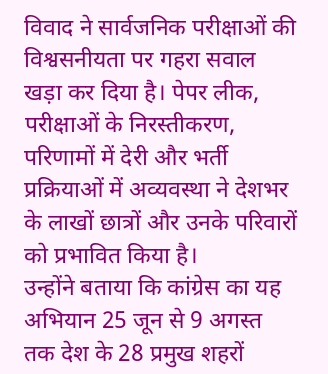विवाद ने सार्वजनिक परीक्षाओं की विश्वसनीयता पर गहरा सवाल खड़ा कर दिया है। पेपर लीक, परीक्षाओं के निरस्तीकरण, परिणामों में देरी और भर्ती प्रक्रियाओं में अव्यवस्था ने देशभर के लाखों छात्रों और उनके परिवारों को प्रभावित किया है।
उन्होंने बताया कि कांग्रेस का यह अभियान 25 जून से 9 अगस्त तक देश के 28 प्रमुख शहरों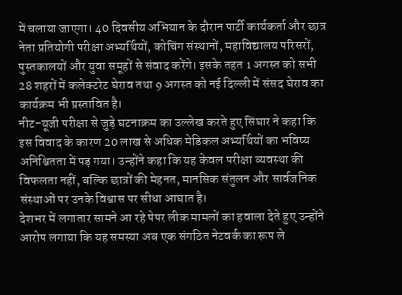में चलाया जाएगा। 40 दिवसीय अभियान के दौरान पार्टी कार्यकर्ता और छात्र नेता प्रतियोगी परीक्षा अभ्यर्थियों, कोचिंग संस्थानों, महाविद्यालय परिसरों, पुस्तकालयों और युवा समूहों से संवाद करेंगे। इसके तहत 1 अगस्त को सभी 28 शहरों में कलेक्टरेट घेराव तथा 9 अगस्त को नई दिल्ली में संसद घेराव का कार्यक्रम भी प्रस्तावित है।
नीट-यूजी परीक्षा से जुड़े घटनाक्रम का उल्लेख करते हुए सिंघार ने कहा कि इस विवाद के कारण 20 लाख से अधिक मेडिकल अभ्यर्थियों का भविष्य अनिश्चितता में पड़ गया। उन्होंने कहा कि यह केवल परीक्षा व्यवस्था की विफलता नहीं, बल्कि छात्रों की मेहनत, मानसिक संतुलन और सार्वजनिक संस्थाओं पर उनके विश्वास पर सीधा आघात है।
देशभर में लगातार सामने आ रहे पेपर लीक मामलों का हवाला देते हुए उन्होंने आरोप लगाया कि यह समस्या अब एक संगठित नेटवर्क का रूप ले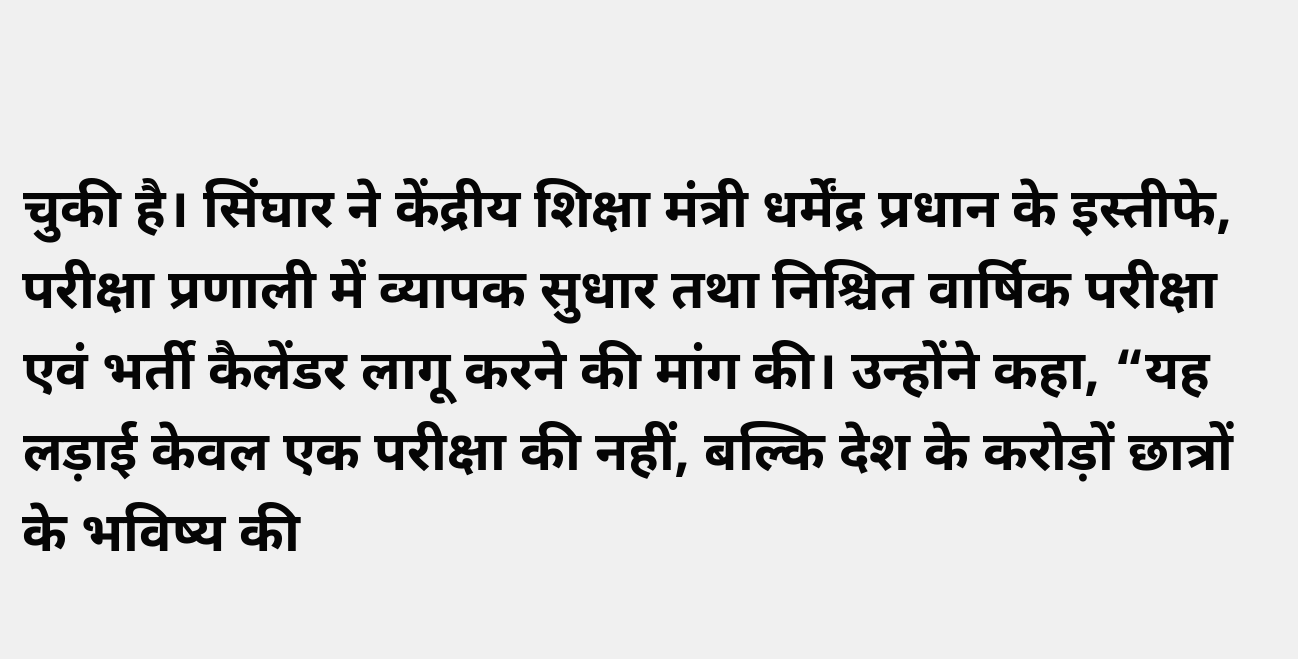चुकी है। सिंघार ने केंद्रीय शिक्षा मंत्री धर्मेंद्र प्रधान के इस्तीफे, परीक्षा प्रणाली में व्यापक सुधार तथा निश्चित वार्षिक परीक्षा एवं भर्ती कैलेंडर लागू करने की मांग की। उन्होंने कहा, “यह लड़ाई केवल एक परीक्षा की नहीं, बल्कि देश के करोड़ों छात्रों के भविष्य की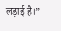लड़ाई है।”